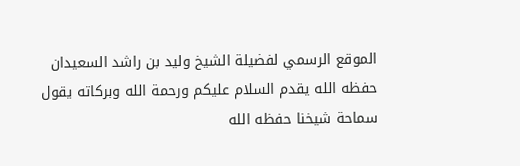الموقع الرسمي لفضيلة الشيخ وليد بن راشد السعيدان حفظه الله يقدم السلام عليكم ورحمة الله وبركاته يقول سماحة شيخنا حفظه الله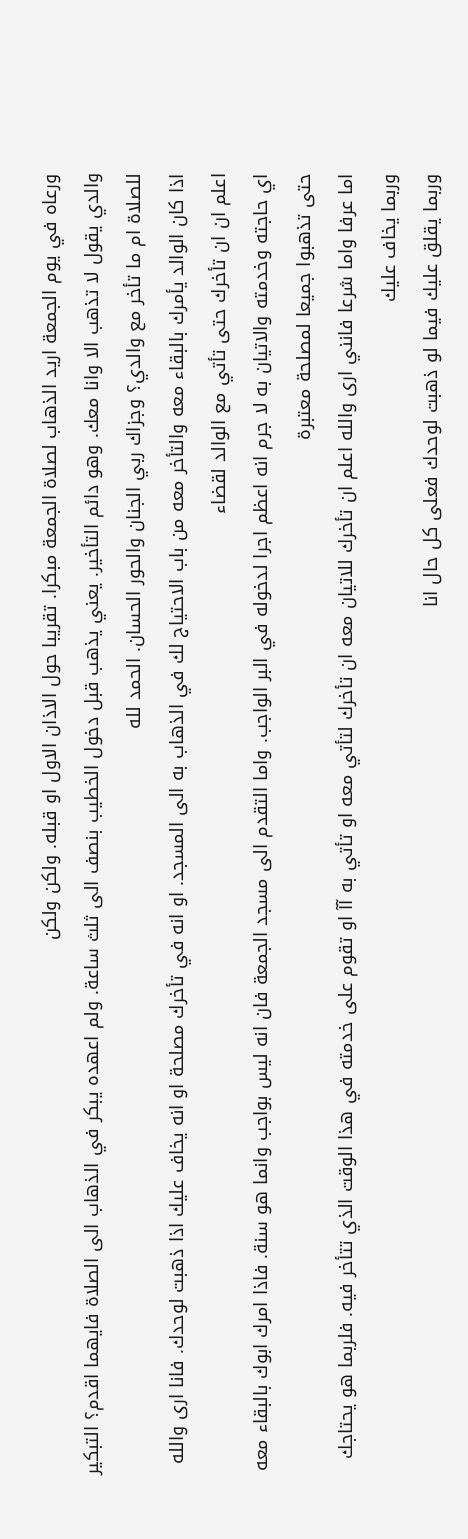ورعاه في يوم الجمعة اريد الذهاب لصلاة الجمعة مبكرا. تقريبا حول الاذان الاول او قبله. ولكن ولكن
والدي يقول لا تذهب الا وانا معك. وهو دائم التأخير. يعني يذهب قبل دخول الخطيب بنصف الى ثلث ساعة. ولم اعهده يبكر في الذهاب الى الصلاة فايهما اقدم؟ التبكير للصلاة ام ما تأخر مع والدي؟ وجزاك ربي الجنان والحور الحسان. الحمد لله
اذا كان الوالد يأمرك بالبقاء معه والتأخر معه من باب الاحتياج لك في الذهاب به الى المسجد. او انه في تأخرك مصلحة او انه يخاف عليك اذا ذهبت لوحدك. فانا ارى والله اعلم ان ان تأخرك حتى تأتي مع الوالد لقضاء
اي حاجته وخدمته والاتيان به لا جرم انه اعظم اجرا لدخوله في البر الواجب. واما التقدم الى مسجد الجمعة فان انه ليس بواجب وانما هو سنة. فاذا امرك ابوك بالبقاء معه حتى تذهبوا جميعا لمصلحة معتبرة
اما عرفا واما شرعا فانني ارى والله اعلم ان تأخرك للاتيان معه ان تأخرك لتأتي معه او تأتي به آآ او تقوم على خدمته في هذا الوقت الذي تتأخر فيه. فلربما هو يحتاجك وربما يخاف عليك
وربما يقلق عليك فيما لو ذهبت لوحدك فعلى كل حال انا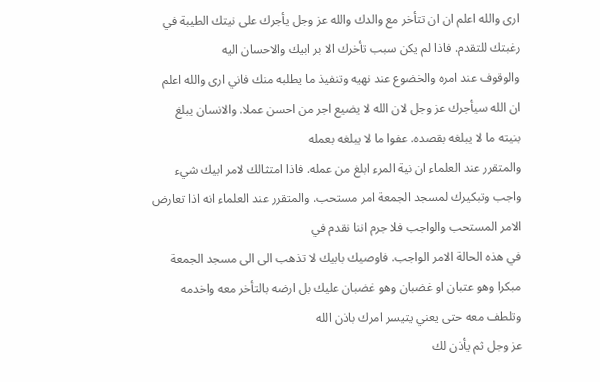ارى والله اعلم ان ان تتأخر مع والدك والله عز وجل يأجرك على نيتك الطيبة في رغبتك للتقدم. فاذا لم يكن سبب تأخرك الا بر ابيك والاحسان اليه
والوقوف عند امره والخضوع عند نهيه وتنفيذ ما يطلبه منك فاني ارى والله اعلم ان الله سيأجرك عز وجل لان الله لا يضيع اجر من احسن عملا. والانسان يبلغ بنيته ما لا يبلغه بقصده. عفوا ما لا يبلغه بعمله
والمتقرر عند العلماء ان نية المرء ابلغ من عمله. فاذا امتثالك لامر ابيك شيء واجب وتبكيرك لمسجد الجمعة امر مستحب. والمتقرر عند العلماء انه اذا تعارض الامر المستحب والواجب فلا جرم اننا نقدم في
في هذه الحالة الامر الواجب. فاوصيك بابيك لا تذهب الى الى مسجد الجمعة مبكرا وهو عتبان او غضبان وهو غضبان عليك بل ارضه بالتأخر معه واخدمه وتلطف معه حتى يعني يتيسر امرك باذن الله
عز وجل ثم يأذن لك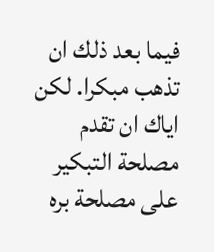فيما بعد ذلك ان تذهب مبكرا. لكن اياك ان تقدم مصلحة التبكير على مصلحة بره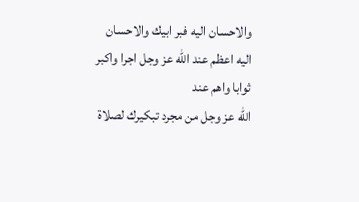والاحسان اليه فبر ابيك والاحسان اليه اعظم عند الله عز وجل اجرا واكبر ثوابا واهم عند
الله عز وجل من مجرد تبكيرك لصلاة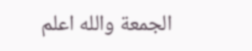الجمعة والله اعلم